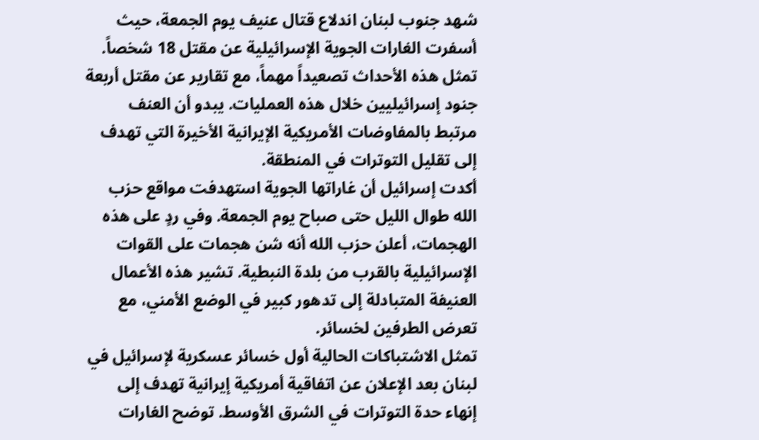شهد جنوب لبنان اندلاع قتال عنيف يوم الجمعة، حيث أسفرت الغارات الجوية الإسرائيلية عن مقتل 18 شخصاً. تمثل هذه الأحداث تصعيداً مهماً، مع تقارير عن مقتل أربعة جنود إسرائيليين خلال هذه العمليات. يبدو أن العنف مرتبط بالمفاوضات الأمريكية الإيرانية الأخيرة التي تهدف إلى تقليل التوترات في المنطقة.
أكدت إسرائيل أن غاراتها الجوية استهدفت مواقع حزب الله طوال الليل حتى صباح يوم الجمعة. وفي ردٍ على هذه الهجمات، أعلن حزب الله أنه شن هجمات على القوات الإسرائيلية بالقرب من بلدة النبطية. تشير هذه الأعمال العنيفة المتبادلة إلى تدهور كبير في الوضع الأمني، مع تعرض الطرفين لخسائر.
تمثل الاشتباكات الحالية أول خسائر عسكرية لإسرائيل في لبنان بعد الإعلان عن اتفاقية أمريكية إيرانية تهدف إلى إنهاء حدة التوترات في الشرق الأوسط. توضح الغارات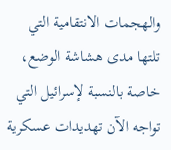والهجمات الانتقامية التي تلتها مدى هشاشة الوضع، خاصة بالنسبة لإسرائيل التي تواجه الآن تهديدات عسكرية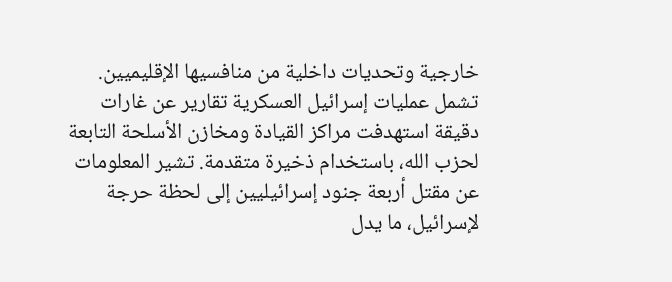خارجية وتحديات داخلية من منافسيها الإقليميين.
تشمل عمليات إسرائيل العسكرية تقارير عن غارات دقيقة استهدفت مراكز القيادة ومخازن الأسلحة التابعة لحزب الله، باستخدام ذخيرة متقدمة. تشير المعلومات عن مقتل أربعة جنود إسرائيليين إلى لحظة حرجة لإسرائيل، ما يدل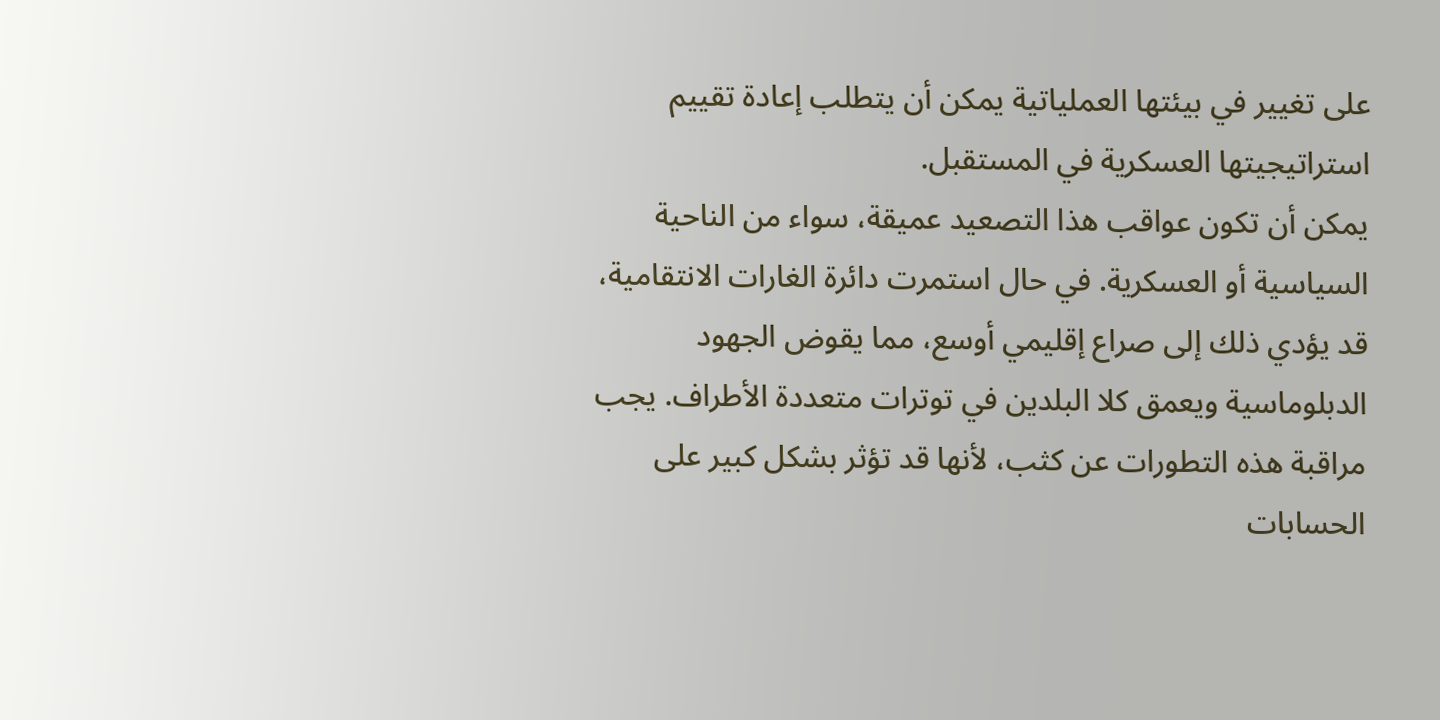على تغيير في بيئتها العملياتية يمكن أن يتطلب إعادة تقييم استراتيجيتها العسكرية في المستقبل.
يمكن أن تكون عواقب هذا التصعيد عميقة، سواء من الناحية السياسية أو العسكرية. في حال استمرت دائرة الغارات الانتقامية، قد يؤدي ذلك إلى صراع إقليمي أوسع، مما يقوض الجهود الدبلوماسية ويعمق كلا البلدين في توترات متعددة الأطراف. يجب مراقبة هذه التطورات عن كثب، لأنها قد تؤثر بشكل كبير على الحسابات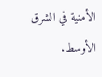الأمنية في الشرق الأوسط.